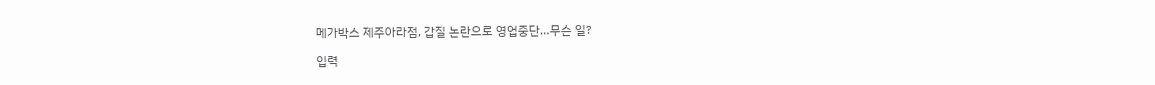메가박스 제주아라점, 갑질 논란으로 영업중단…무슨 일?

입력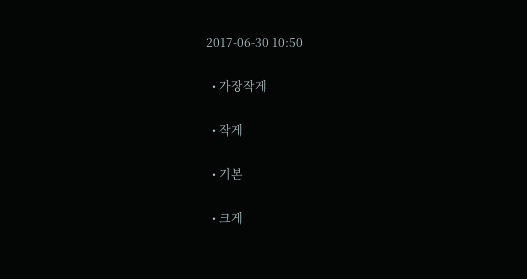2017-06-30 10:50

  • 가장작게

  • 작게

  • 기본

  • 크게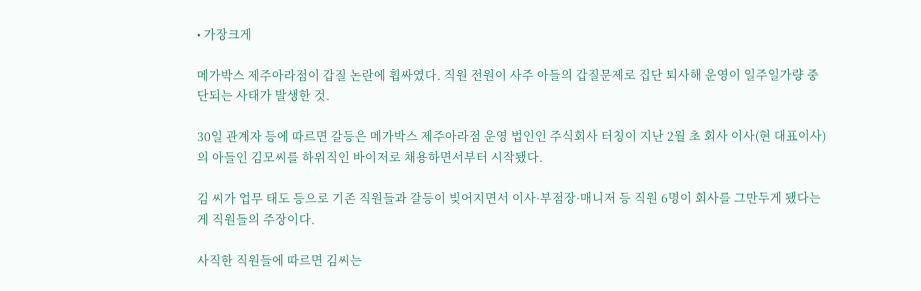• 가장크게

메가박스 제주아라점이 갑질 논란에 휩싸였다. 직원 전원이 사주 아들의 갑질문제로 집단 퇴사해 운영이 일주일가량 중단되는 사태가 발생한 것.

30일 관계자 등에 따르면 갈등은 메가박스 제주아라점 운영 법인인 주식회사 터칭이 지난 2월 초 회사 이사(현 대표이사)의 아들인 김모씨를 하위직인 바이저로 채용하면서부터 시작됐다.

김 씨가 업무 태도 등으로 기존 직원들과 갈등이 빚어지면서 이사·부점장·매니저 등 직원 6명이 회사를 그만두게 됐다는 게 직원들의 주장이다.

사직한 직원들에 따르면 김씨는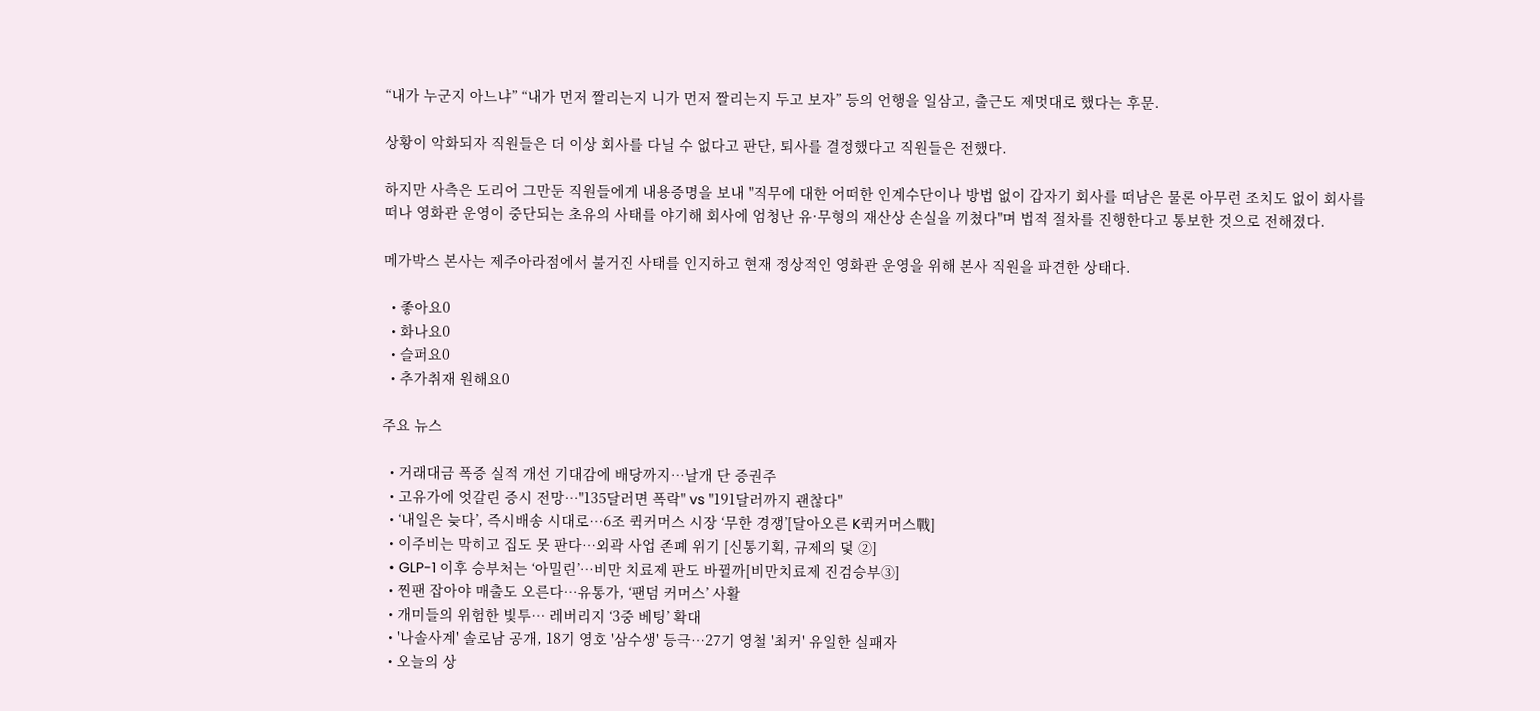“내가 누군지 아느냐” “내가 먼저 짤리는지 니가 먼저 짤리는지 두고 보자” 등의 언행을 일삼고, 출근도 제멋대로 했다는 후문.

상황이 악화되자 직원들은 더 이상 회사를 다닐 수 없다고 판단, 퇴사를 결정했다고 직원들은 전했다.

하지만 사측은 도리어 그만둔 직원들에게 내용증명을 보내 "직무에 대한 어떠한 인계수단이나 방법 없이 갑자기 회사를 떠남은 물론 아무런 조치도 없이 회사를 떠나 영화관 운영이 중단되는 초유의 사태를 야기해 회사에 엄청난 유·무형의 재산상 손실을 끼쳤다"며 법적 절차를 진행한다고 통보한 것으로 전해졌다.

메가박스 본사는 제주아라점에서 불거진 사태를 인지하고 현재 정상적인 영화관 운영을 위해 본사 직원을 파견한 상태다.

  • 좋아요0
  • 화나요0
  • 슬퍼요0
  • 추가취재 원해요0

주요 뉴스

  • 거래대금 폭증 실적 개선 기대감에 배당까지…날개 단 증권주
  • 고유가에 엇갈린 증시 전망⋯"135달러면 폭락" vs "191달러까지 괜찮다"
  • ‘내일은 늦다’, 즉시배송 시대로⋯6조 퀵커머스 시장 ‘무한 경쟁’[달아오른 K퀵커머스戰]
  • 이주비는 막히고 집도 못 판다⋯외곽 사업 존폐 위기 [신통기획, 규제의 덫 ②]
  • GLP-1 이후 승부처는 ‘아밀린’…비만 치료제 판도 바뀔까[비만치료제 진검승부③]
  • 찐팬 잡아야 매출도 오른다⋯유통가, ‘팬덤 커머스’ 사활
  • 개미들의 위험한 빛투⋯ 레버리지 ‘3중 베팅’ 확대
  • '나솔사계' 솔로남 공개, 18기 영호 '삼수생' 등극⋯27기 영철 '최커' 유일한 실패자
  • 오늘의 상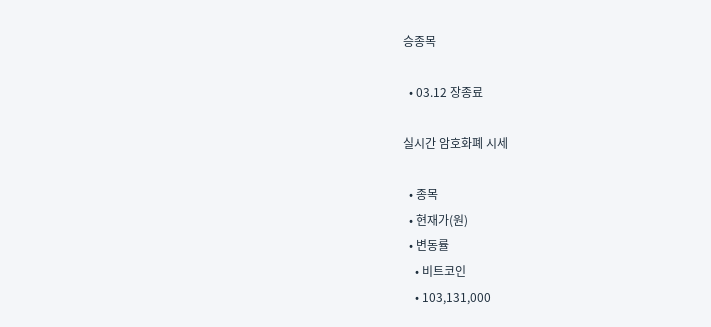승종목

  • 03.12 장종료

실시간 암호화폐 시세

  • 종목
  • 현재가(원)
  • 변동률
    • 비트코인
    • 103,131,000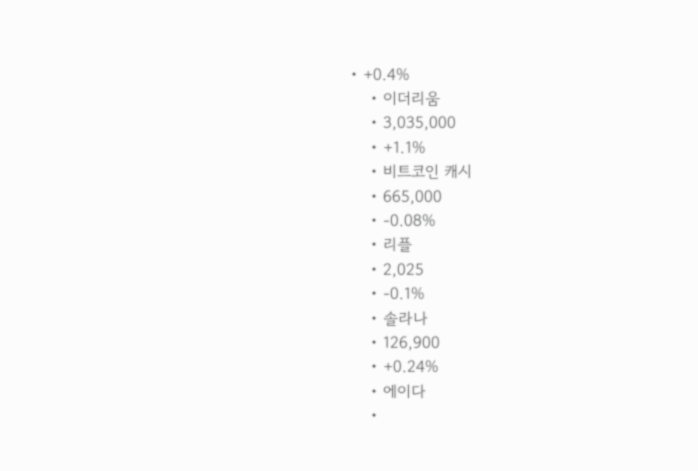• +0.4%
    • 이더리움
    • 3,035,000
    • +1.1%
    • 비트코인 캐시
    • 665,000
    • -0.08%
    • 리플
    • 2,025
    • -0.1%
    • 솔라나
    • 126,900
    • +0.24%
    • 에이다
    •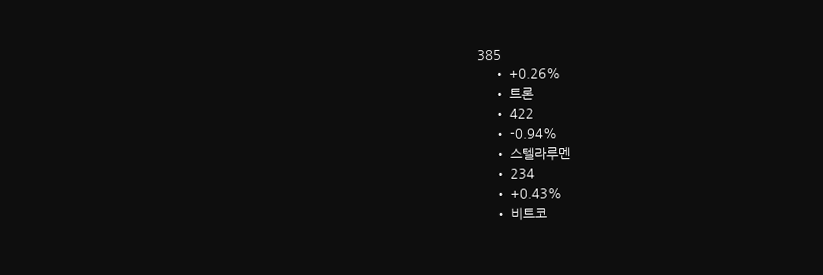385
    • +0.26%
    • 트론
    • 422
    • -0.94%
    • 스텔라루멘
    • 234
    • +0.43%
    • 비트코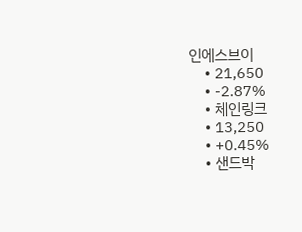인에스브이
    • 21,650
    • -2.87%
    • 체인링크
    • 13,250
    • +0.45%
    • 샌드박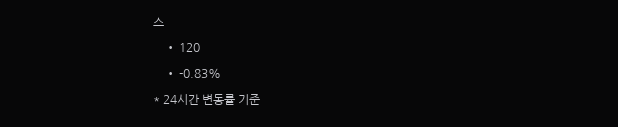스
    • 120
    • -0.83%
* 24시간 변동률 기준